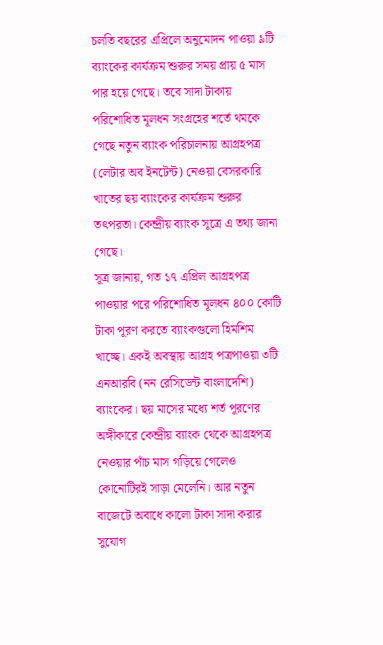চলতি বছরের এপ্রিলে অনুমোদন পাওয়া ৯টি ব্যাংকের কার্যক্রম শুরুর সময় প্রায় ৫ মাস পার হয়ে গেছে। তবে সাদা টাকায় পরিশোধিত মূলধন সংগ্রহের শর্তে থমকে গেছে নতুন ব্যাংক পরিচালনায় আগ্রহপত্র (লেটার অব ইনটেন্ট) নেওয়া বেসরকারি খাতের ছয় ব্যাংকের কার্যক্রম শুরুর তৎপরতা। কেন্দ্রীয় ব্যাংক সূত্রে এ তথ্য জানা গেছে।
সূত্র জানায়, গত ১৭ এপ্রিল আগ্রহপত্র পাওয়ার পরে পরিশোধিত মূলধন ৪০০ কোটি টাকা পূরণ করতে ব্যাংকগুলো হিমশিম খাচ্ছে। একই অবস্থায় আগ্রহ পত্রপাওয়া ৩টি এনআরবি (নন রেসিডেন্ট বাংলাদেশি) ব্যাংকের। ছয় মাসের মধ্যে শর্ত পূরণের অঙ্গীকারে কেন্দ্রীয় ব্যাংক থেকে আগ্রহপত্র নেওয়ার পাঁচ মাস গড়িয়ে গেলেও কোনোটিরই সাড়া মেলেনি। আর নতুন বাজেটে অবাধে কালো টাকা সাদা করার সুযোগ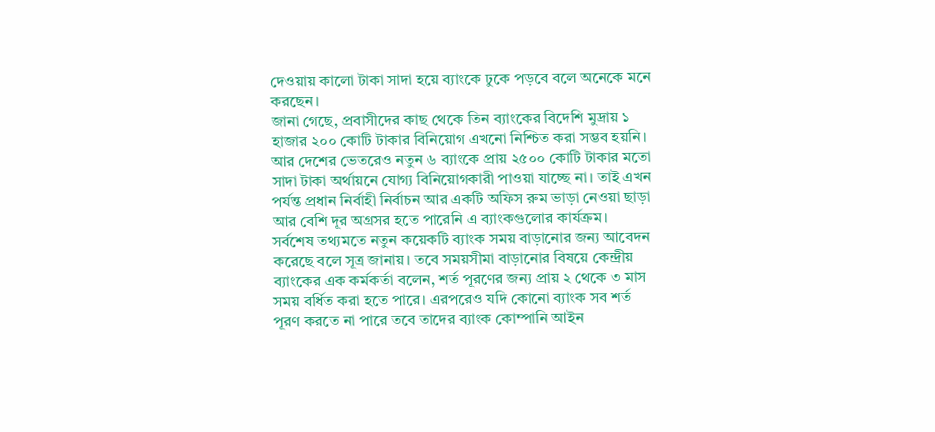দেওয়ায় কালো টাকা সাদা হয়ে ব্যাংকে ঢুকে পড়বে বলে অনেকে মনে করছেন।
জানা গেছে, প্রবাসীদের কাছ থেকে তিন ব্যাংকের বিদেশি মুদ্রায় ১ হাজার ২০০ কোটি টাকার বিনিয়োগ এখনো নিশ্চিত করা সম্ভব হয়নি। আর দেশের ভেতরেও নতুন ৬ ব্যাংকে প্রায় ২৫০০ কোটি টাকার মতো সাদা টাকা অর্থায়নে যোগ্য বিনিয়োগকারী পাওয়া যাচ্ছে না। তাই এখন পর্যন্ত প্রধান নির্বাহী নির্বাচন আর একটি অফিস রুম ভাড়া নেওয়া ছাড়া আর বেশি দূর অগ্রসর হতে পারেনি এ ব্যাংকগুলোর কার্যক্রম।
সর্বশেষ তথ্যমতে নতুন কয়েকটি ব্যাংক সময় বাড়ানোর জন্য আবেদন করেছে বলে সূত্র জানায়। তবে সময়সীমা বাড়ানোর বিষয়ে কেন্দ্রীয় ব্যাংকের এক কর্মকর্তা বলেন, শর্ত পূরণের জন্য প্রায় ২ থেকে ৩ মাস সময় বর্ধিত করা হতে পারে। এরপরেও যদি কোনো ব্যাংক সব শর্ত পূরণ করতে না পারে তবে তাদের ব্যাংক কোম্পানি আইন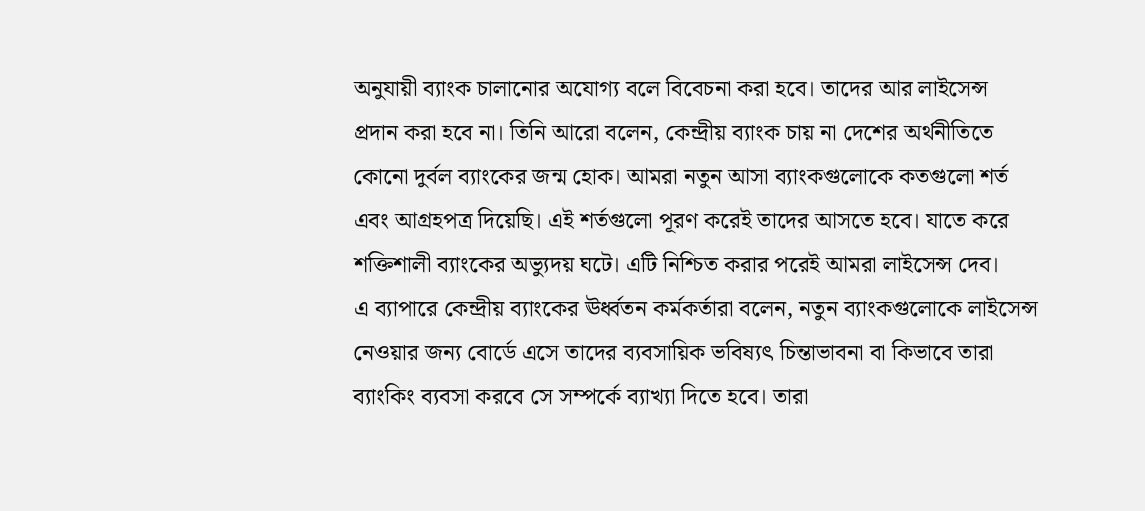অনুযায়ী ব্যাংক চালানোর অযোগ্য বলে বিবেচনা করা হবে। তাদের আর লাইসেন্স প্রদান করা হবে না। তিনি আরো বলেন, কেন্দ্রীয় ব্যাংক চায় না দেশের অর্থনীতিতে কোনো দুর্বল ব্যাংকের জন্ম হোক। আমরা নতুন আসা ব্যাংকগুলোকে কতগুলো শর্ত এবং আগ্রহপত্র দিয়েছি। এই শর্তগুলো পূরণ করেই তাদের আসতে হবে। যাতে করে শক্তিশালী ব্যাংকের অভ্যুদয় ঘটে। এটি নিশ্চিত করার পরেই আমরা লাইসেন্স দেব।
এ ব্যাপারে কেন্দ্রীয় ব্যাংকের ঊর্ধ্বতন কর্মকর্তারা বলেন, নতুন ব্যাংকগুলোকে লাইসেন্স নেওয়ার জন্য বোর্ডে এসে তাদের ব্যবসায়িক ভবিষ্যৎ চিন্তাভাবনা বা কিভাবে তারা ব্যাংকিং ব্যবসা করবে সে সম্পর্কে ব্যাখ্যা দিতে হবে। তারা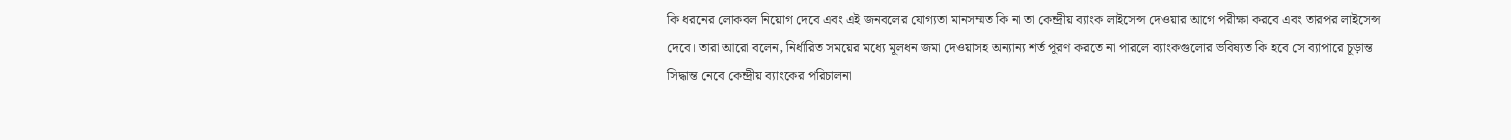কি ধরনের লোকবল নিয়োগ দেবে এবং এই জনবলের যোগ্যতা মানসম্মত কি না তা কেন্দ্রীয় ব্যাংক লাইসেন্স দেওয়ার আগে পরীক্ষা করবে এবং তারপর লাইসেন্স দেবে। তারা আরো বলেন, নির্ধারিত সময়ের মধ্যে মূলধন জমা দেওয়াসহ অন্যান্য শর্ত পূরণ করতে না পারলে ব্যাংকগুলোর ভবিষ্যত কি হবে সে ব্যাপারে চূড়ান্ত সিদ্ধান্ত নেবে কেন্দ্রীয় ব্যাংকের পরিচালনা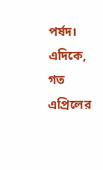পর্ষদ।
এদিকে, গত এপ্রিলের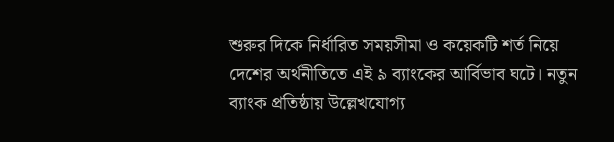শুরুর দিকে নির্ধারিত সময়সীমা ও কয়েকটি শর্ত নিয়ে দেশের অর্থনীতিতে এই ৯ ব্যাংকের আর্বিভাব ঘটে। নতুন ব্যাংক প্রতিষ্ঠায় উল্লেখযোগ্য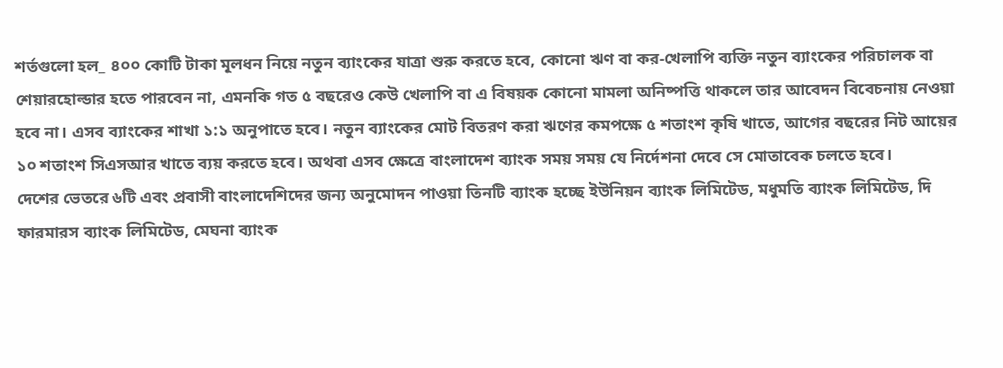শর্তগুলো হল_ ৪০০ কোটি টাকা মূলধন নিয়ে নতুন ব্যাংকের যাত্রা শুরু করতে হবে, কোনো ঋণ বা কর-খেলাপি ব্যক্তি নতুন ব্যাংকের পরিচালক বা শেয়ারহোল্ডার হতে পারবেন না, এমনকি গত ৫ বছরেও কেউ খেলাপি বা এ বিষয়ক কোনো মামলা অনিষ্পত্তি থাকলে তার আবেদন বিবেচনায় নেওয়া হবে না। এসব ব্যাংকের শাখা ১:১ অনুপাতে হবে। নতুন ব্যাংকের মোট বিতরণ করা ঋণের কমপক্ষে ৫ শতাংশ কৃষি খাতে, আগের বছরের নিট আয়ের ১০ শতাংশ সিএসআর খাতে ব্যয় করতে হবে। অথবা এসব ক্ষেত্রে বাংলাদেশ ব্যাংক সময় সময় যে নির্দেশনা দেবে সে মোতাবেক চলতে হবে।
দেশের ভেতরে ৬টি এবং প্রবাসী বাংলাদেশিদের জন্য অনুমোদন পাওয়া তিনটি ব্যাংক হচ্ছে ইউনিয়ন ব্যাংক লিমিটেড, মধুমতি ব্যাংক লিমিটেড, দি ফারমারস ব্যাংক লিমিটেড, মেঘনা ব্যাংক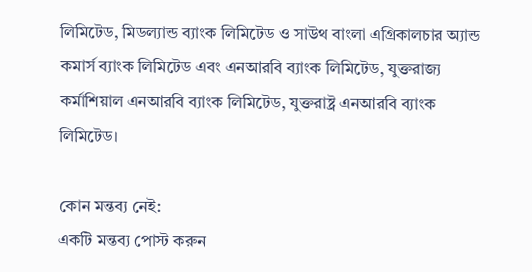লিমিটেড, মিডল্যান্ড ব্যাংক লিমিটেড ও সাউথ বাংলা এগ্রিকালচার অ্যান্ড কমার্স ব্যাংক লিমিটেড এবং এনআরবি ব্যাংক লিমিটেড, যুক্তরাজ্য কর্মাশিয়াল এনআরবি ব্যাংক লিমিটেড, যুক্তরাষ্ট্র এনআরবি ব্যাংক লিমিটেড।

কোন মন্তব্য নেই:
একটি মন্তব্য পোস্ট করুন